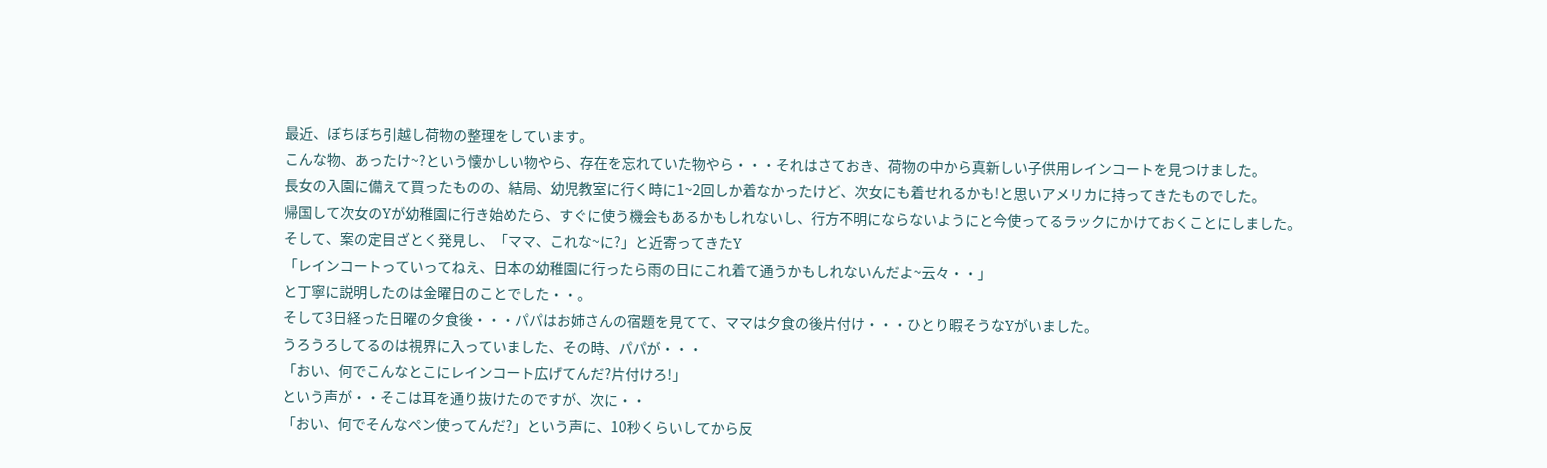最近、ぼちぼち引越し荷物の整理をしています。
こんな物、あったけ~?という懐かしい物やら、存在を忘れていた物やら・・・それはさておき、荷物の中から真新しい子供用レインコートを見つけました。
長女の入園に備えて買ったものの、結局、幼児教室に行く時に1~2回しか着なかったけど、次女にも着せれるかも!と思いアメリカに持ってきたものでした。
帰国して次女のYが幼稚園に行き始めたら、すぐに使う機会もあるかもしれないし、行方不明にならないようにと今使ってるラックにかけておくことにしました。
そして、案の定目ざとく発見し、「ママ、これな~に?」と近寄ってきたY
「レインコートっていってねえ、日本の幼稚園に行ったら雨の日にこれ着て通うかもしれないんだよ~云々・・」
と丁寧に説明したのは金曜日のことでした・・。
そして3日経った日曜の夕食後・・・パパはお姉さんの宿題を見てて、ママは夕食の後片付け・・・ひとり暇そうなYがいました。
うろうろしてるのは視界に入っていました、その時、パパが・・・
「おい、何でこんなとこにレインコート広げてんだ?片付けろ!」
という声が・・そこは耳を通り抜けたのですが、次に・・
「おい、何でそんなペン使ってんだ?」という声に、10秒くらいしてから反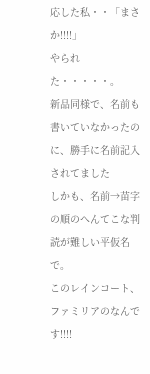応した私・・「まさか!!!!」
やられた・・・・・。
新品同様で、名前も書いていなかったのに、勝手に名前記入されてました
しかも、名前→苗字の順のへんてこな判読が難しい平仮名で。
このレインコート、ファミリアのなんです!!!!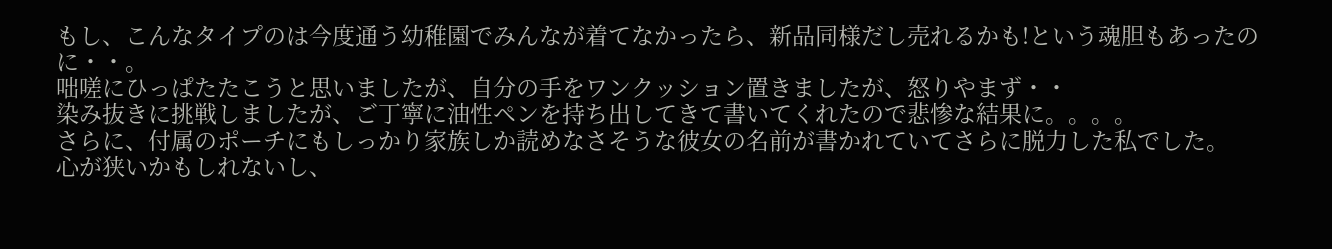もし、こんなタイプのは今度通う幼稚園でみんなが着てなかったら、新品同様だし売れるかも!という魂胆もあったのに・・。
咄嗟にひっぱたたこうと思いましたが、自分の手をワンクッション置きましたが、怒りやまず・・
染み抜きに挑戦しましたが、ご丁寧に油性ペンを持ち出してきて書いてくれたので悲惨な結果に。。。。
さらに、付属のポーチにもしっかり家族しか読めなさそうな彼女の名前が書かれていてさらに脱力した私でした。
心が狭いかもしれないし、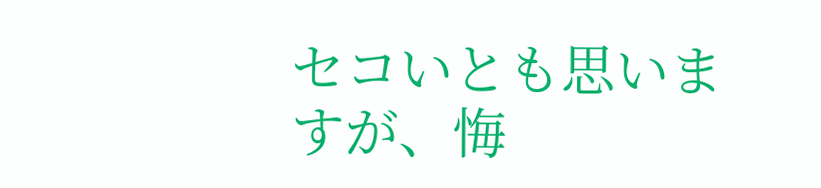セコいとも思いますが、悔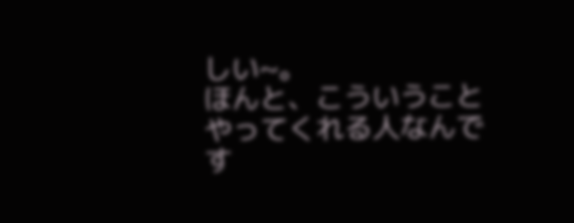しい~。
ほんと、こういうことやってくれる人なんです